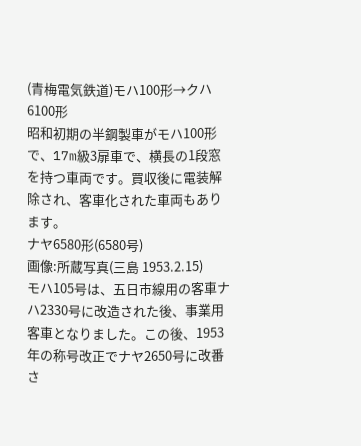(青梅電気鉄道)モハ100形→クハ6100形
昭和初期の半鋼製車がモハ100形で、17m級3扉車で、横長の1段窓を持つ車両です。買収後に電装解除され、客車化された車両もあります。
ナヤ6580形(6580号)
画像:所蔵写真(三島 1953.2.15)
モハ105号は、五日市線用の客車ナハ2330号に改造された後、事業用客車となりました。この後、1953年の称号改正でナヤ2650号に改番さ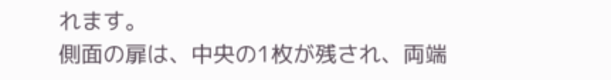れます。
側面の扉は、中央の1枚が残され、両端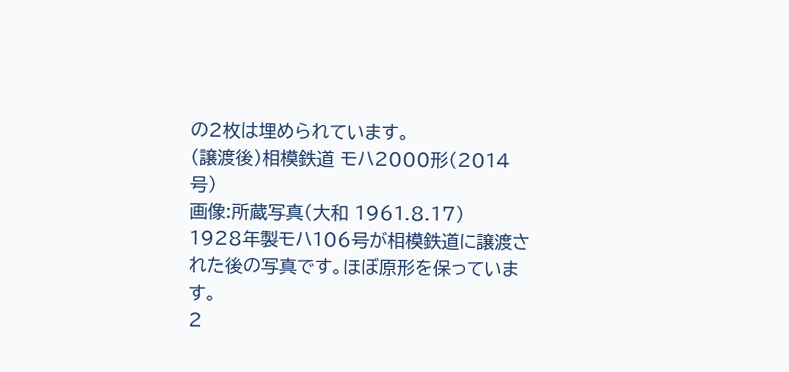の2枚は埋められています。
(譲渡後)相模鉄道 モハ2000形(2014号)
画像:所蔵写真(大和 1961.8.17)
1928年製モハ106号が相模鉄道に譲渡された後の写真です。ほぼ原形を保っています。
2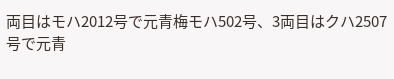両目はモハ2012号で元青梅モハ502号、3両目はクハ2507号で元青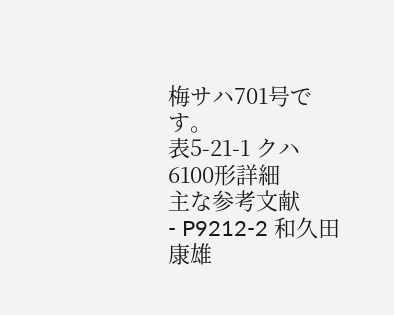梅サハ701号です。
表5-21-1 クハ6100形詳細
主な参考文献
- P9212-2 和久田康雄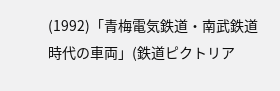(1992)「青梅電気鉄道・南武鉄道時代の車両」(鉄道ピクトリア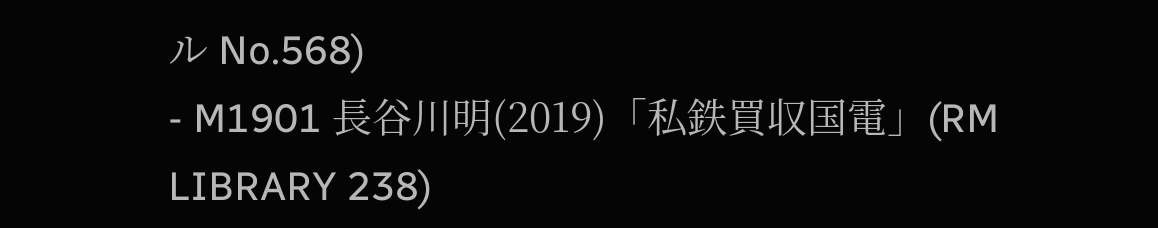ル No.568)
- M1901 長谷川明(2019)「私鉄買収国電」(RM LIBRARY 238)